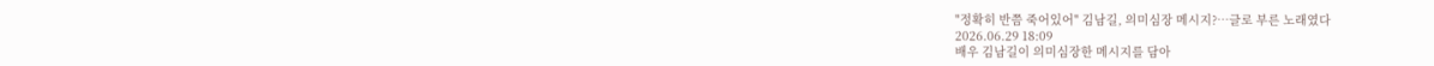"정확히 반쯤 죽어있어" 김남길, 의미심장 메시지?…글로 부른 노래였다
2026.06.29 18:09
배우 김남길이 의미심장한 메시지를 담아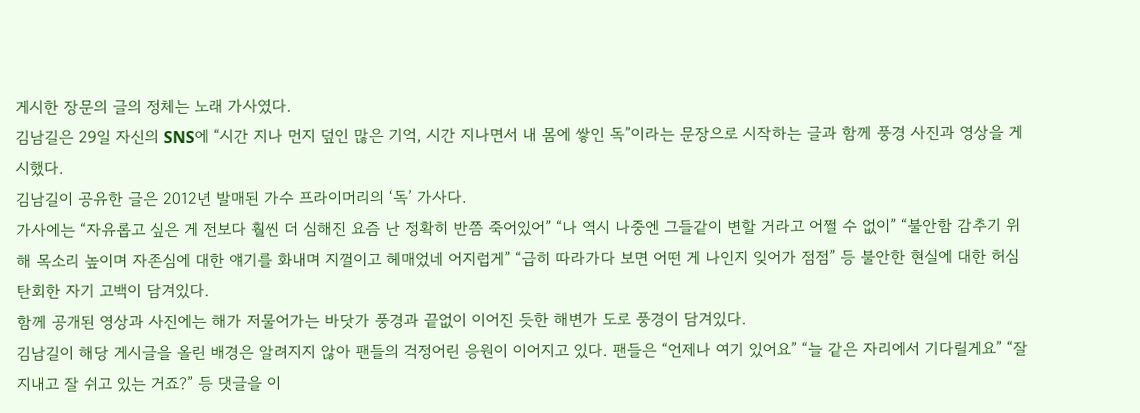게시한 장문의 글의 정체는 노래 가사였다.
김남길은 29일 자신의 SNS에 “시간 지나 먼지 덮인 많은 기억, 시간 지나면서 내 몸에 쌓인 독”이라는 문장으로 시작하는 글과 함께 풍경 사진과 영상을 게시했다.
김남길이 공유한 글은 2012년 발매된 가수 프라이머리의 ‘독’ 가사다.
가사에는 “자유롭고 싶은 게 전보다 훨씬 더 심해진 요즘 난 정확히 반쯤 죽어있어” “나 역시 나중엔 그들같이 변할 거라고 어쩔 수 없이” “불안함 감추기 위해 목소리 높이며 자존심에 대한 얘기를 화내며 지껄이고 헤매었네 어지럽게” “급히 따라가다 보면 어떤 게 나인지 잊어가 점점” 등 불안한 현실에 대한 허심탄회한 자기 고백이 담겨있다.
함께 공개된 영상과 사진에는 해가 저물어가는 바닷가 풍경과 끝없이 이어진 듯한 해변가 도로 풍경이 담겨있다.
김남길이 해당 게시글을 올린 배경은 알려지지 않아 팬들의 걱정어린 응원이 이어지고 있다. 팬들은 “언제나 여기 있어요” “늘 같은 자리에서 기다릴게요” “잘 지내고 잘 쉬고 있는 거죠?” 등 댓글을 이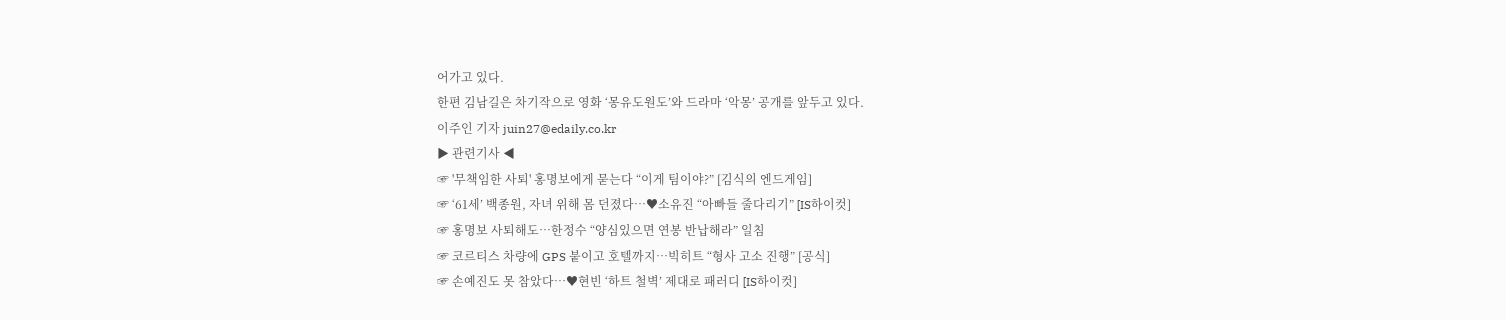어가고 있다.
한편 김남길은 차기작으로 영화 ‘몽유도원도’와 드라마 ‘악몽’ 공개를 앞두고 있다.
이주인 기자 juin27@edaily.co.kr
▶ 관련기사 ◀
☞ '무책임한 사퇴' 홍명보에게 묻는다 “이게 팀이야?” [김식의 엔드게임]
☞ ‘61세’ 백종원, 자녀 위해 몸 던졌다…♥소유진 “아빠들 줄다리기” [IS하이컷]
☞ 홍명보 사퇴해도…한정수 “양심있으면 연봉 반납해라” 일침
☞ 코르티스 차량에 GPS 붙이고 호텔까지…빅히트 “형사 고소 진행” [공식]
☞ 손예진도 못 참았다…♥현빈 ‘하트 철벽’ 제대로 패러디 [IS하이컷]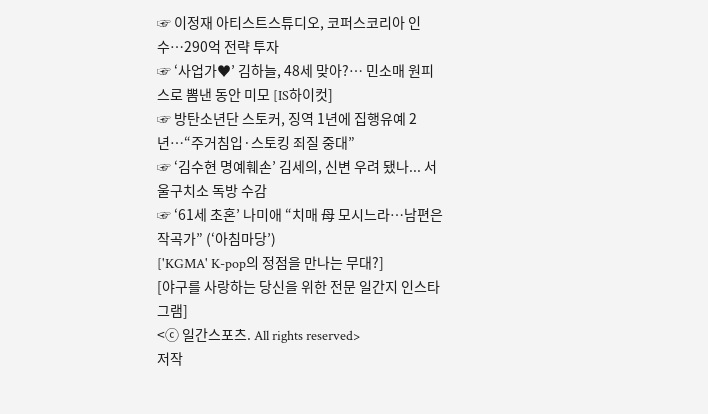☞ 이정재 아티스트스튜디오, 코퍼스코리아 인수…290억 전략 투자
☞ ‘사업가♥’ 김하늘, 48세 맞아?… 민소매 원피스로 뽐낸 동안 미모 [IS하이컷]
☞ 방탄소년단 스토커, 징역 1년에 집행유예 2년…“주거침입·스토킹 죄질 중대”
☞ ‘김수현 명예훼손’ 김세의, 신변 우려 됐나... 서울구치소 독방 수감
☞ ‘61세 초혼’ 나미애 “치매 母 모시느라…남편은 작곡가” (‘아침마당’)
['KGMA' K-pop의 정점을 만나는 무대?]
[야구를 사랑하는 당신을 위한 전문 일간지 인스타그램]
<ⓒ 일간스포츠. All rights reserved>
저작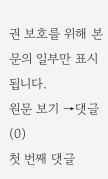권 보호를 위해 본문의 일부만 표시됩니다.
원문 보기 →댓글 (0)
첫 번째 댓글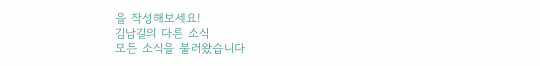을 작성해보세요!
김남길의 다른 소식
모든 소식을 불러왔습니다